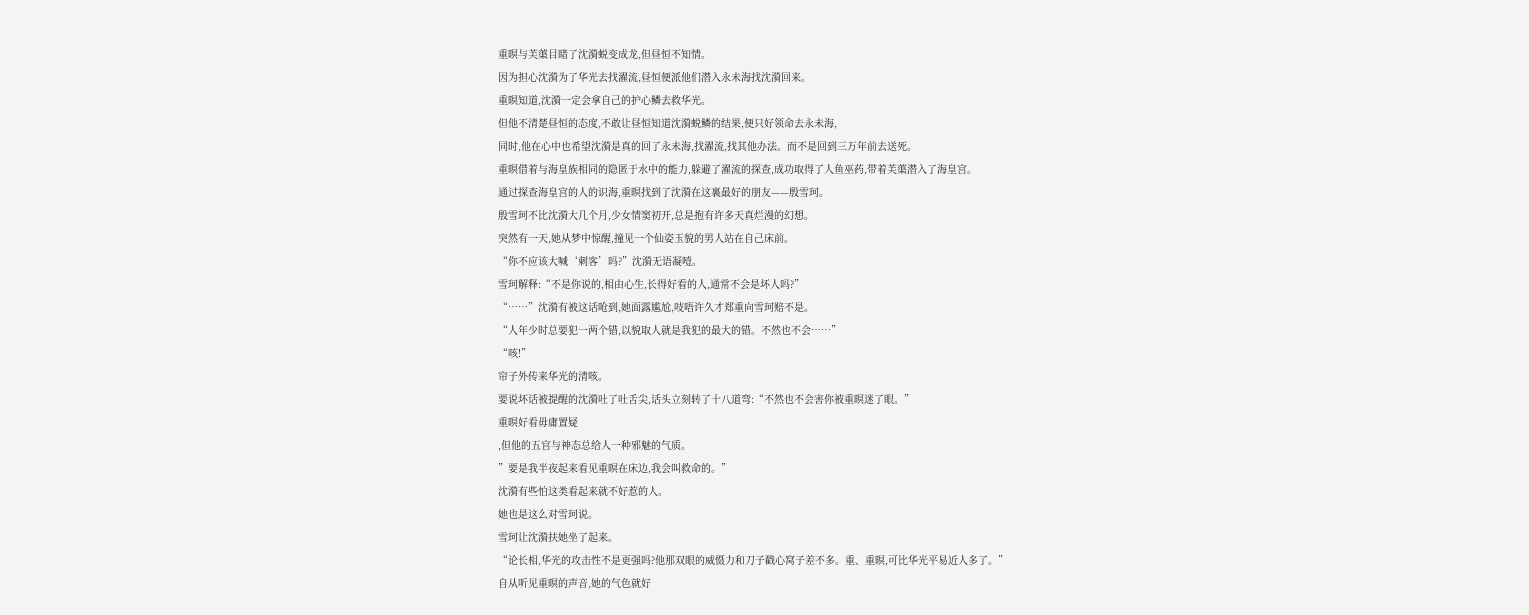重暝与芙蕖目睹了沈漪蜕变成龙,但昼恒不知情。
因为担心沈漪为了华光去找濯流,昼恒便派他们潜入永未海找沈漪回来。
重暝知道,沈漪一定会拿自己的护心鳞去救华光。
但他不清楚昼恒的态度,不敢让昼恒知道沈漪蜕鳞的结果,便只好领命去永未海,
同时,他在心中也希望沈漪是真的回了永未海,找濯流,找其他办法。而不是回到三万年前去送死。
重暝借着与海皇族相同的隐匿于水中的能力,躲避了濯流的探查,成功取得了人鱼巫药,带着芙蕖潜入了海皇宫。
通过探查海皇宫的人的识海,重暝找到了沈漪在这裏最好的朋友——殷雪珂。
殷雪珂不比沈漪大几个月,少女情窦初开,总是抱有许多天真烂漫的幻想。
突然有一天,她从梦中惊醒,撞见一个仙姿玉貌的男人站在自己床前。
“你不应该大喊‘刺客’吗?”沈漪无语凝噎。
雪珂解释:“不是你说的,相由心生,长得好看的人,通常不会是坏人吗?”
“……”沈漪有被这话呛到,她面露尴尬,吱唔许久才郑重向雪珂赔不是。
“人年少时总要犯一两个错,以貌取人就是我犯的最大的错。不然也不会……”
“咳!”
帘子外传来华光的清咳。
要说坏话被提醒的沈漪吐了吐舌尖,话头立刻转了十八道弯:“不然也不会害你被重暝迷了眼。”
重暝好看毋庸置疑
,但他的五官与神态总给人一种邪魅的气质。
”要是我半夜起来看见重暝在床边,我会叫救命的。”
沈漪有些怕这类看起来就不好惹的人。
她也是这么对雪珂说。
雪珂让沈漪扶她坐了起来。
“论长相,华光的攻击性不是更强吗?他那双眼的威慑力和刀子戳心窝子差不多。重、重暝,可比华光平易近人多了。”
自从听见重暝的声音,她的气色就好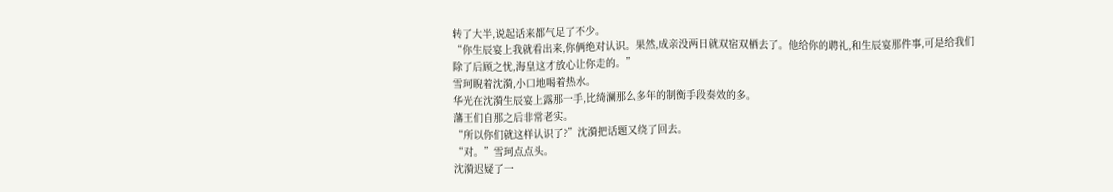转了大半,说起话来都气足了不少。
“你生辰宴上我就看出来,你俩绝对认识。果然,成亲没两日就双宿双栖去了。他给你的聘礼,和生辰宴那件事,可是给我们除了后顾之忧,海皇这才放心让你走的。”
雪珂睨着沈漪,小口地喝着热水。
华光在沈漪生辰宴上露那一手,比绮澜那么多年的制衡手段奏效的多。
藩王们自那之后非常老实。
“所以你们就这样认识了?”沈漪把话题又绕了回去。
“对。”雪珂点点头。
沈漪迟疑了一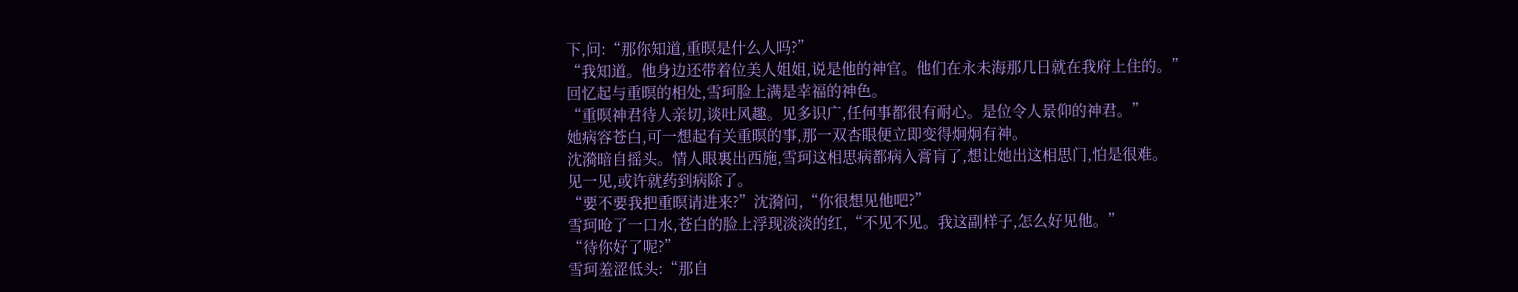下,问:“那你知道,重暝是什么人吗?”
“我知道。他身边还带着位美人姐姐,说是他的神官。他们在永未海那几日就在我府上住的。”
回忆起与重暝的相处,雪珂脸上满是幸福的神色。
“重暝神君待人亲切,谈吐风趣。见多识广,任何事都很有耐心。是位令人景仰的神君。”
她病容苍白,可一想起有关重暝的事,那一双杏眼便立即变得炯炯有神。
沈漪暗自摇头。情人眼裏出西施,雪珂这相思病都病入膏肓了,想让她出这相思门,怕是很难。
见一见,或许就药到病除了。
“要不要我把重暝请进来?”沈漪问,“你很想见他吧?”
雪珂呛了一口水,苍白的脸上浮现淡淡的红,“不见不见。我这副样子,怎么好见他。”
“待你好了呢?”
雪珂羞涩低头:“那自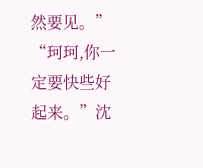然要见。”
“珂珂,你一定要快些好起来。”沈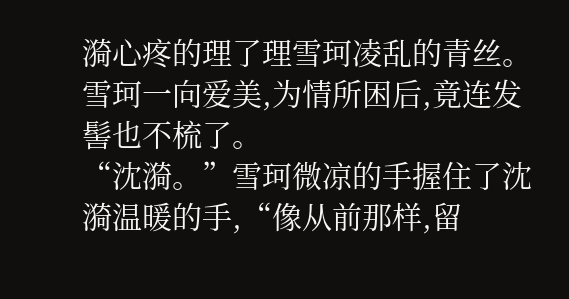漪心疼的理了理雪珂凌乱的青丝。
雪珂一向爱美,为情所困后,竟连发髻也不梳了。
“沈漪。”雪珂微凉的手握住了沈漪温暖的手,“像从前那样,留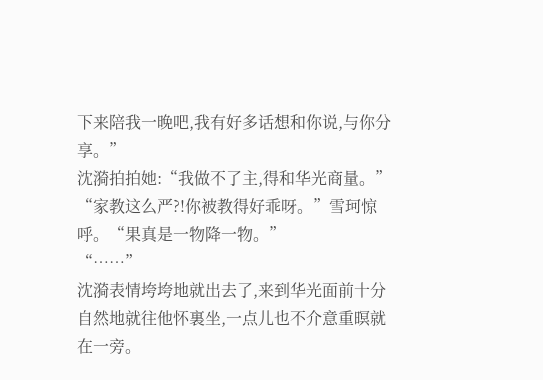下来陪我一晚吧,我有好多话想和你说,与你分享。”
沈漪拍拍她:“我做不了主,得和华光商量。”
“家教这么严?!你被教得好乖呀。”雪珂惊呼。“果真是一物降一物。”
“……”
沈漪表情垮垮地就出去了,来到华光面前十分自然地就往他怀裏坐,一点儿也不介意重暝就在一旁。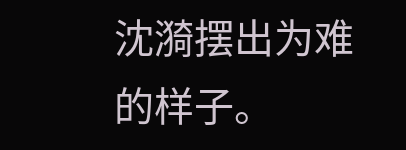沈漪摆出为难的样子。